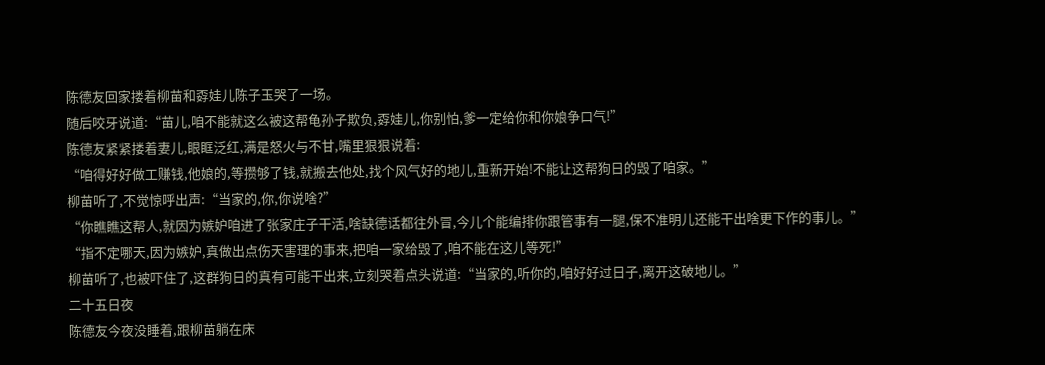陈德友回家搂着柳苗和孬娃儿陈子玉哭了一场。
随后咬牙说道:“苗儿,咱不能就这么被这帮龟孙子欺负,孬娃儿,你别怕,爹一定给你和你娘争口气!”
陈德友紧紧搂着妻儿,眼眶泛红,满是怒火与不甘,嘴里狠狠说着:
“咱得好好做工赚钱,他娘的,等攒够了钱,就搬去他处,找个风气好的地儿,重新开始!不能让这帮狗日的毁了咱家。”
柳苗听了,不觉惊呼出声:“当家的,你,你说啥?”
“你瞧瞧这帮人,就因为嫉妒咱进了张家庄子干活,啥缺德话都往外冒,今儿个能编排你跟管事有一腿,保不准明儿还能干出啥更下作的事儿。”
“指不定哪天,因为嫉妒,真做出点伤天害理的事来,把咱一家给毁了,咱不能在这儿等死!”
柳苗听了,也被吓住了,这群狗日的真有可能干出来,立刻哭着点头说道:“当家的,听你的,咱好好过日子,离开这破地儿。”
二十五日夜
陈德友今夜没睡着,跟柳苗躺在床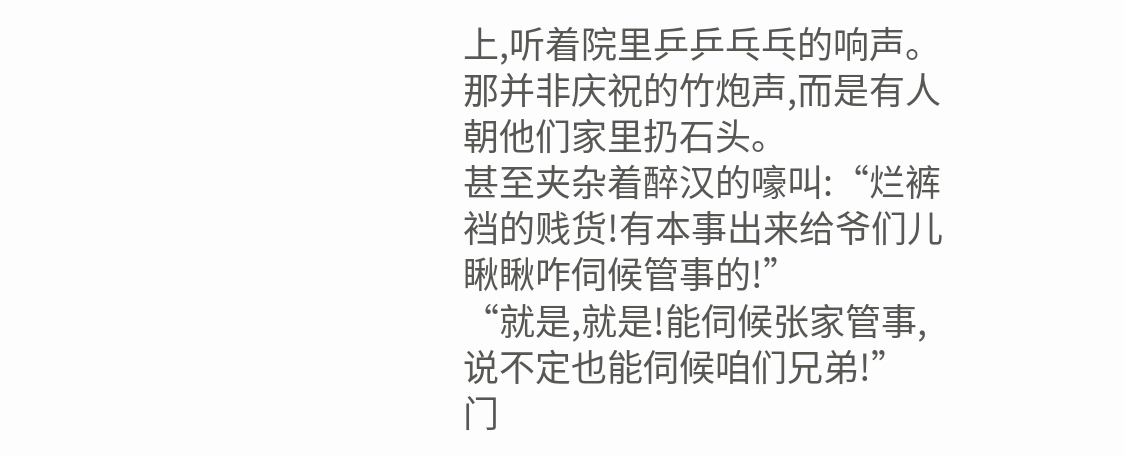上,听着院里乒乒乓乓的响声。
那并非庆祝的竹炮声,而是有人朝他们家里扔石头。
甚至夹杂着醉汉的嚎叫:“烂裤裆的贱货!有本事出来给爷们儿瞅瞅咋伺候管事的!”
“就是,就是!能伺候张家管事,说不定也能伺候咱们兄弟!”
门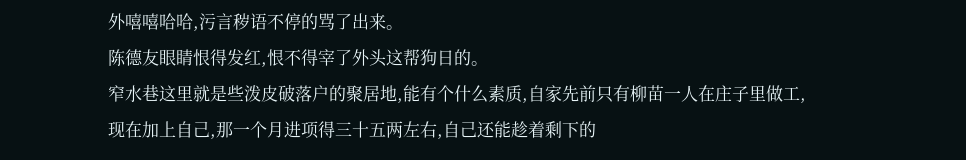外嘻嘻哈哈,污言秽语不停的骂了出来。
陈德友眼睛恨得发红,恨不得宰了外头这帮狗日的。
窄水巷这里就是些泼皮破落户的聚居地,能有个什么素质,自家先前只有柳苗一人在庄子里做工,现在加上自己,那一个月进项得三十五两左右,自己还能趁着剩下的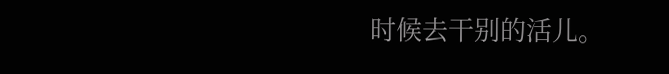时候去干别的活儿。